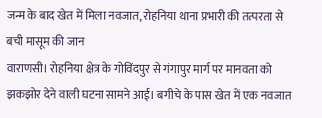जन्म के बाद खेत में मिला नवजात, रोहनिया थाना प्रभारी की तत्परता से बची मासूम की जान
वाराणसी। रोहनिया क्षेत्र के गोविंदपुर से गंगापुर मार्ग पर मानवता को झकझोर देने वाली घटना सामने आई। बगीचे के पास खेत में एक नवजात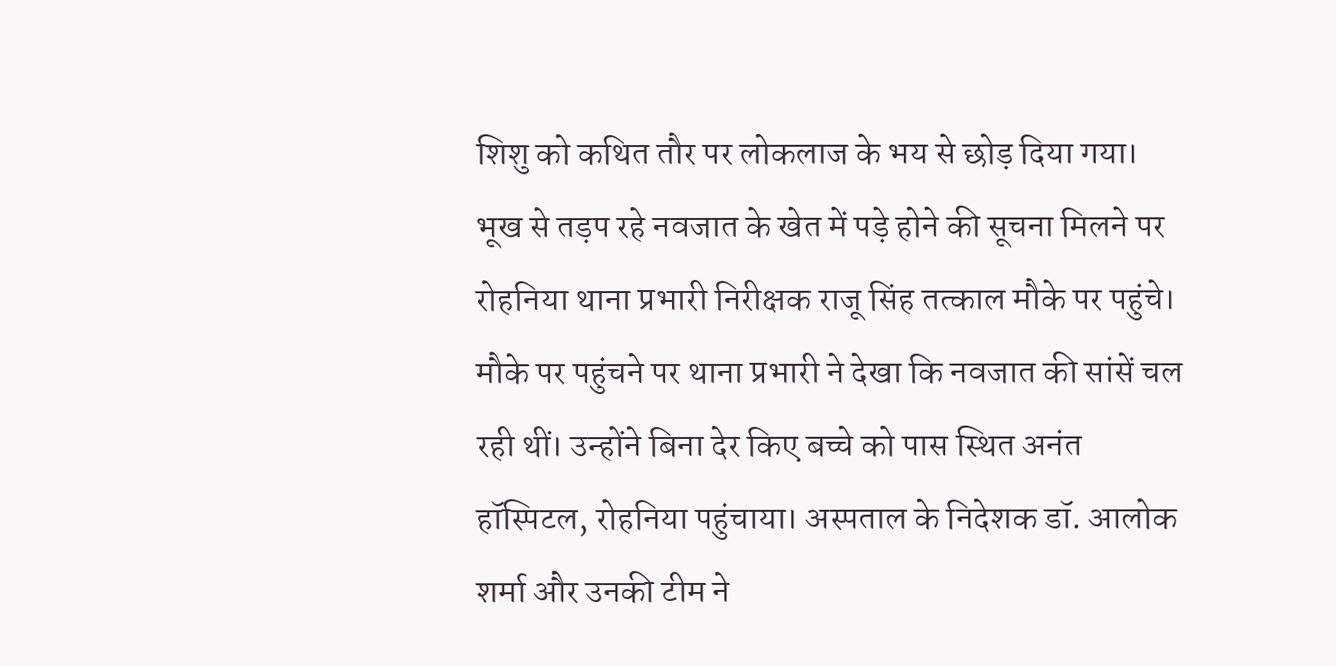शिशु को कथित तौर पर लोकलाज के भय से छोड़ दिया गया। भूख से तड़प रहे नवजात के खेत में पड़े होने की सूचना मिलने पर रोहनिया थाना प्रभारी निरीक्षक राजू सिंह तत्काल मौके पर पहुंचे।
मौके पर पहुंचने पर थाना प्रभारी ने देखा कि नवजात की सांसें चल रही थीं। उन्होंने बिना देर किए बच्चे को पास स्थित अनंत हॉस्पिटल, रोहनिया पहुंचाया। अस्पताल के निदेशक डॉ. आलोक शर्मा और उनकी टीम ने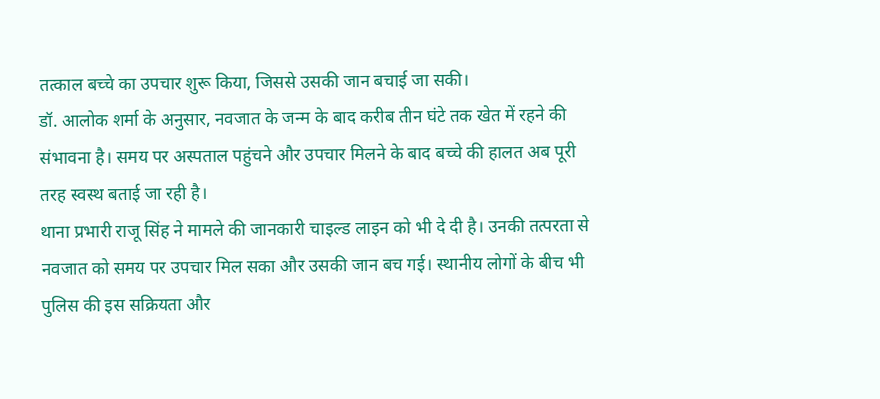तत्काल बच्चे का उपचार शुरू किया, जिससे उसकी जान बचाई जा सकी।
डॉ. आलोक शर्मा के अनुसार, नवजात के जन्म के बाद करीब तीन घंटे तक खेत में रहने की संभावना है। समय पर अस्पताल पहुंचने और उपचार मिलने के बाद बच्चे की हालत अब पूरी तरह स्वस्थ बताई जा रही है।
थाना प्रभारी राजू सिंह ने मामले की जानकारी चाइल्ड लाइन को भी दे दी है। उनकी तत्परता से नवजात को समय पर उपचार मिल सका और उसकी जान बच गई। स्थानीय लोगों के बीच भी पुलिस की इस सक्रियता और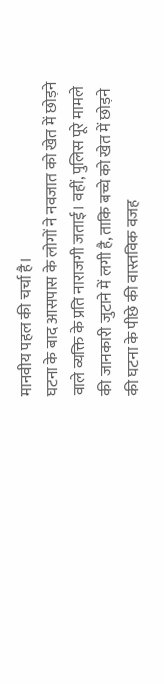मानवीय पहल की चर्चा है।
घटना के बाद आसपास के लोगों ने नवजात को खेत में छोड़ने वाले व्यक्ति के प्रति नाराजगी जताई। वहीं, पुलिस पूरे मामले की जानकारी जुटाने में लगी है, ताकि बच्चे को खेत में छोड़ने की घटना के पीछे की वास्तविक वजह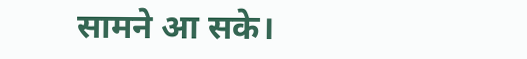सामने आ सके।